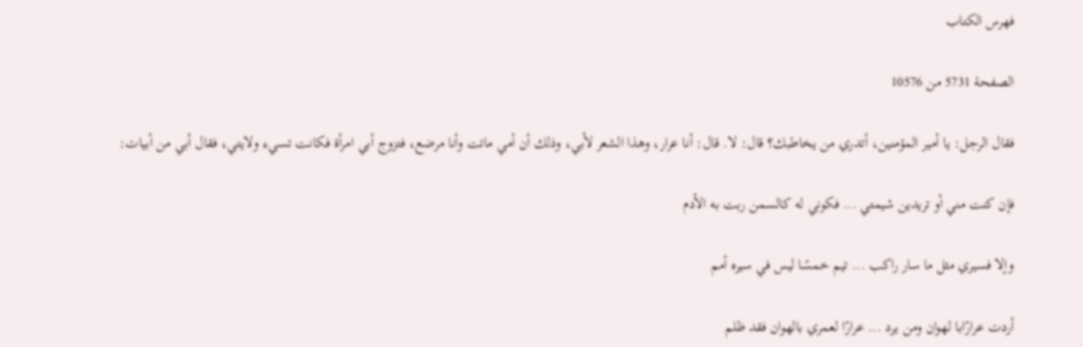فهرس الكتاب

الصفحة 5731 من 10576

فقال الرجل: يا أمير المؤمنين، أتدري من يخاطبك؟ قال: لا. قال: أنا عرار، وهذا الشعر لأبي، وذلك أن أمي ماتت وأنا مرضع، فتزوج أبي امرأة فكانت تسيء ولايتي، فقال أبي من أبيات:

فإن كنت مني أو تريدين شيمتي ... فكوني له كالسمن ربت به الأدم

وإلا فسيري مثل ما سار راكب ... تيم خمسًا ليس في سيره أمم

أردت عرارًابا لهوان ومن يرد ... عرارًا لعمري بالهوان فقد ظلم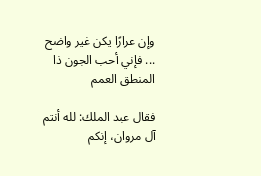وإن عرارًا يكن غير واضح ... فإني أحب الجون ذا المنطق العمم

فقال عبد الملك: لله أنتم آل مروان، إنكم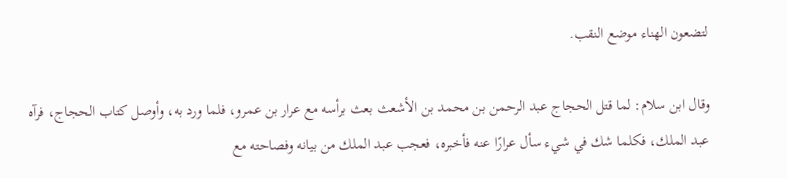لتضعون الهناء موضع النقب.

وقال ابن سلام: لما قتل الحجاج عبد الرحمن بن محمد بن الأشعث بعث برأسه مع عرار بن عمرو، فلما ورد به، وأوصل كتاب الحجاج، فرآه عبد الملك، فكلما شك في شيء سأل عرارًا عنه فأخبره، فعجب عبد الملك من بيانه وفصاحته مع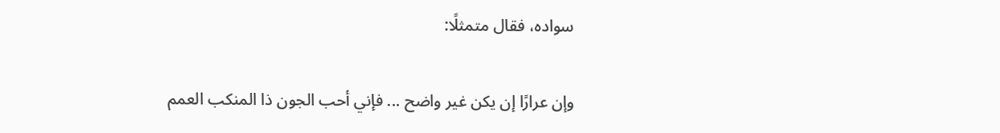سواده، فقال متمثلًا:

وإن عرارًا إن يكن غير واضح ... فإني أحب الجون ذا المنكب العمم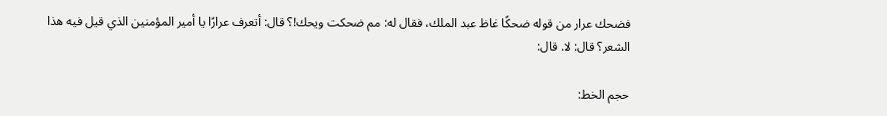فضحك عرار من قوله ضحكًا غاظ عبد الملك، فقال له: مم ضحكت ويحك!؟ قال: أتعرف عرارًا يا أمير المؤمنين الذي قيل فيه هذا الشعر؟ قال: لا. قال:

حجم الخط: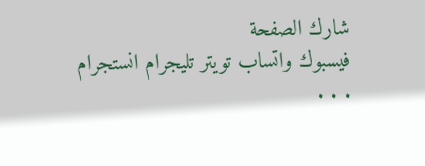شارك الصفحة
فيسبوك واتساب تويتر تليجرام انستجرام
. . .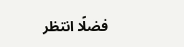فضلًا انتظر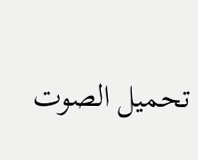تحميل الصوت